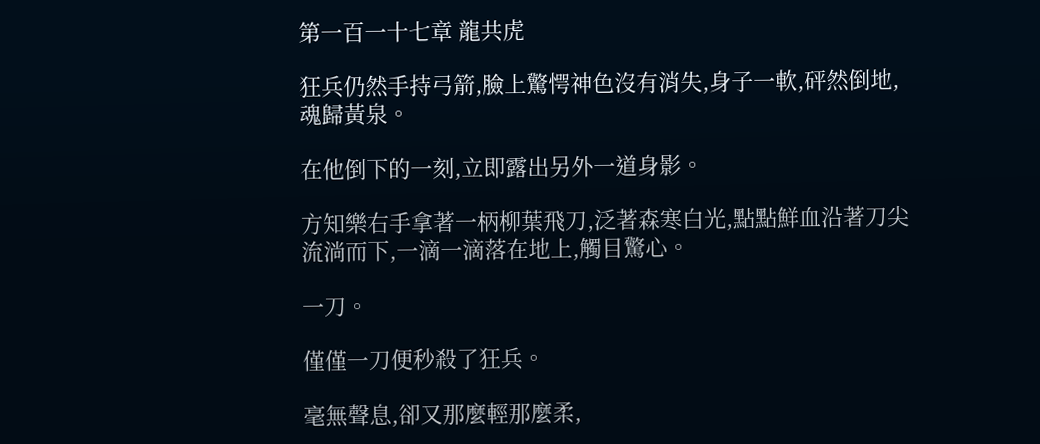第一百一十七章 龍共虎

狂兵仍然手持弓箭,臉上驚愕神色沒有消失,身子一軟,砰然倒地,魂歸黃泉。

在他倒下的一刻,立即露出另外一道身影。

方知樂右手拿著一柄柳葉飛刀,泛著森寒白光,點點鮮血沿著刀尖流淌而下,一滴一滴落在地上,觸目驚心。

一刀。

僅僅一刀便秒殺了狂兵。

毫無聲息,卻又那麼輕那麼柔,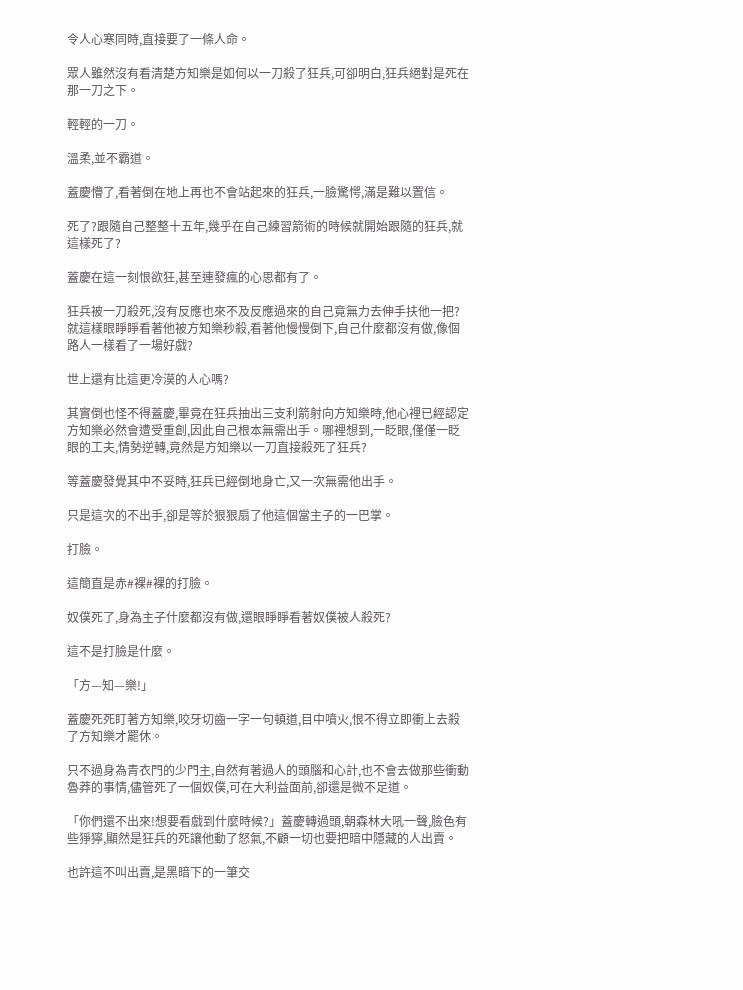令人心寒同時,直接要了一條人命。

眾人雖然沒有看清楚方知樂是如何以一刀殺了狂兵,可卻明白,狂兵絕對是死在那一刀之下。

輕輕的一刀。

溫柔,並不霸道。

蓋慶懵了,看著倒在地上再也不會站起來的狂兵,一臉驚愕,滿是難以置信。

死了?跟隨自己整整十五年,幾乎在自己練習箭術的時候就開始跟隨的狂兵,就這樣死了?

蓋慶在這一刻恨欲狂,甚至連發瘋的心思都有了。

狂兵被一刀殺死,沒有反應也來不及反應過來的自己竟無力去伸手扶他一把?就這樣眼睜睜看著他被方知樂秒殺,看著他慢慢倒下,自己什麼都沒有做,像個路人一樣看了一場好戲?

世上還有比這更冷漠的人心嗎?

其實倒也怪不得蓋慶,畢竟在狂兵抽出三支利箭射向方知樂時,他心裡已經認定方知樂必然會遭受重創,因此自己根本無需出手。哪裡想到,一眨眼,僅僅一眨眼的工夫,情勢逆轉,竟然是方知樂以一刀直接殺死了狂兵?

等蓋慶發覺其中不妥時,狂兵已經倒地身亡,又一次無需他出手。

只是這次的不出手,卻是等於狠狠扇了他這個當主子的一巴掌。

打臉。

這簡直是赤#裸#裸的打臉。

奴僕死了,身為主子什麼都沒有做,還眼睜睜看著奴僕被人殺死?

這不是打臉是什麼。

「方—知—樂!」

蓋慶死死盯著方知樂,咬牙切齒一字一句頓道,目中噴火,恨不得立即衝上去殺了方知樂才罷休。

只不過身為青衣門的少門主,自然有著過人的頭腦和心計,也不會去做那些衝動魯莽的事情,儘管死了一個奴僕,可在大利益面前,卻還是微不足道。

「你們還不出來!想要看戲到什麼時候?」蓋慶轉過頭,朝森林大吼一聲,臉色有些猙獰,顯然是狂兵的死讓他動了怒氣,不顧一切也要把暗中隱藏的人出賣。

也許這不叫出賣,是黑暗下的一筆交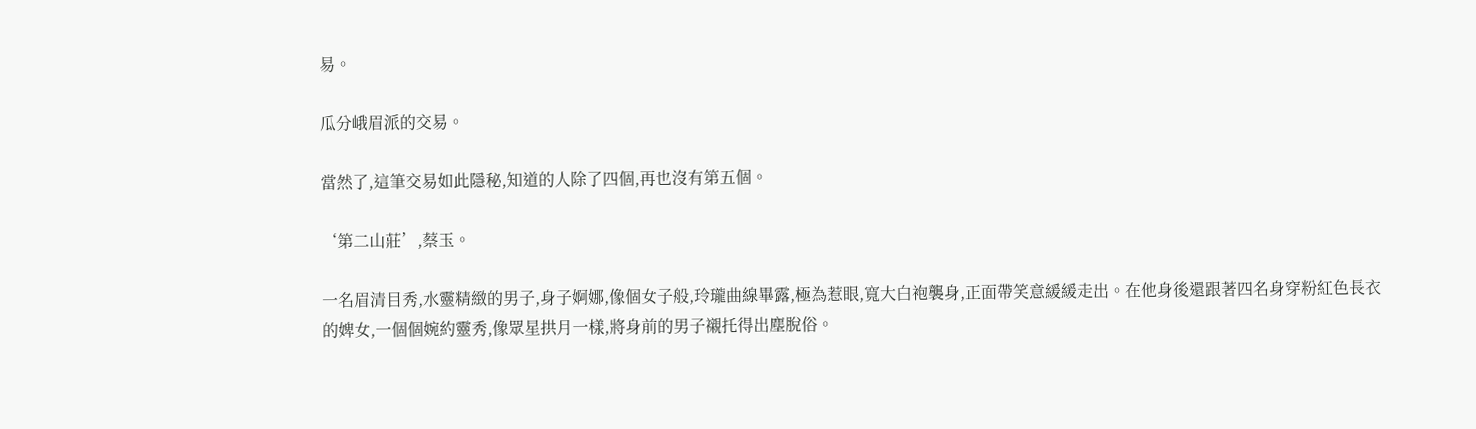易。

瓜分峨眉派的交易。

當然了,這筆交易如此隱秘,知道的人除了四個,再也沒有第五個。

‘第二山莊’,蔡玉。

一名眉清目秀,水靈精緻的男子,身子婀娜,像個女子般,玲瓏曲線畢露,極為惹眼,寬大白袍襲身,正面帶笑意緩緩走出。在他身後還跟著四名身穿粉紅色長衣的婢女,一個個婉約靈秀,像眾星拱月一樣,將身前的男子襯托得出塵脫俗。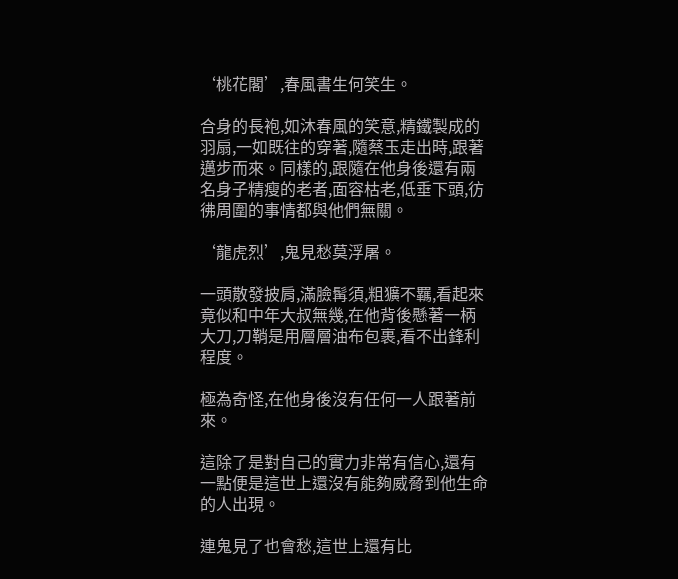‘桃花閣’,春風書生何笑生。

合身的長袍,如沐春風的笑意,精鐵製成的羽扇,一如既往的穿著,隨蔡玉走出時,跟著邁步而來。同樣的,跟隨在他身後還有兩名身子精瘦的老者,面容枯老,低垂下頭,彷彿周圍的事情都與他們無關。

‘龍虎烈’,鬼見愁莫浮屠。

一頭散發披肩,滿臉髯須,粗獷不羈,看起來竟似和中年大叔無幾,在他背後懸著一柄大刀,刀鞘是用層層油布包裹,看不出鋒利程度。

極為奇怪,在他身後沒有任何一人跟著前來。

這除了是對自己的實力非常有信心,還有一點便是這世上還沒有能夠威脅到他生命的人出現。

連鬼見了也會愁,這世上還有比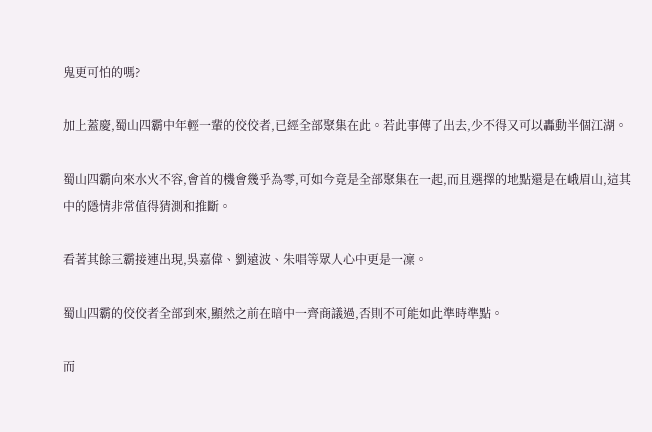鬼更可怕的嗎?

加上蓋慶,蜀山四霸中年輕一輩的佼佼者,已經全部聚集在此。若此事傳了出去,少不得又可以轟動半個江湖。

蜀山四霸向來水火不容,會首的機會幾乎為零,可如今竟是全部聚集在一起,而且選擇的地點還是在峨眉山,這其中的隱情非常值得猜測和推斷。

看著其餘三霸接連出現,吳嘉偉、劉遠波、朱唱等眾人心中更是一凜。

蜀山四霸的佼佼者全部到來,顯然之前在暗中一齊商議過,否則不可能如此準時準點。

而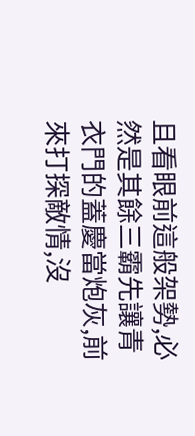且看眼前這般架勢,必然是其餘三霸先讓青衣門的蓋慶當炮灰,前來打探敵情,沒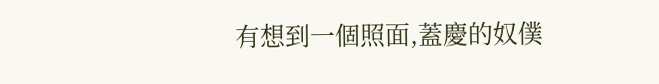有想到一個照面,蓋慶的奴僕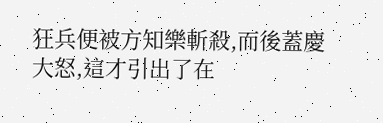狂兵便被方知樂斬殺,而後蓋慶大怒,這才引出了在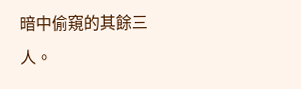暗中偷窺的其餘三人。